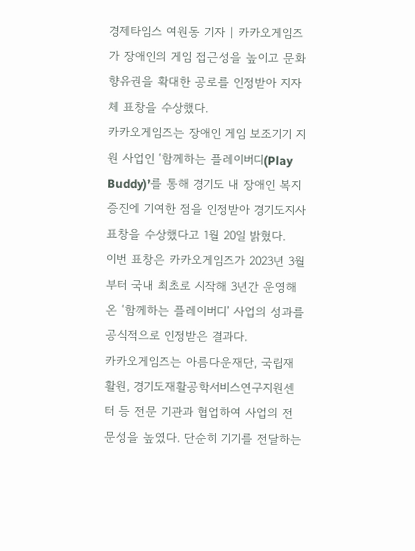경제타임스 여원동 기자 | 카카오게임즈가 장애인의 게임 접근성을 높이고 문화 향유권을 확대한 공로를 인정받아 지자체 표창을 수상했다.
카카오게임즈는 장애인 게임 보조기기 지원 사업인 ‘함께하는 플레이버디(Play Buddy)’를 통해 경기도 내 장애인 복지 증진에 기여한 점을 인정받아 경기도지사 표창을 수상했다고 1월 20일 밝혔다.
이번 표창은 카카오게임즈가 2023년 3월부터 국내 최초로 시작해 3년간 운영해온 ‘함께하는 플레이버디’ 사업의 성과를 공식적으로 인정받은 결과다.
카카오게임즈는 아름다운재단, 국립재활원, 경기도재활공학서비스연구지원센터 등 전문 기관과 협업하여 사업의 전문성을 높였다. 단순히 기기를 전달하는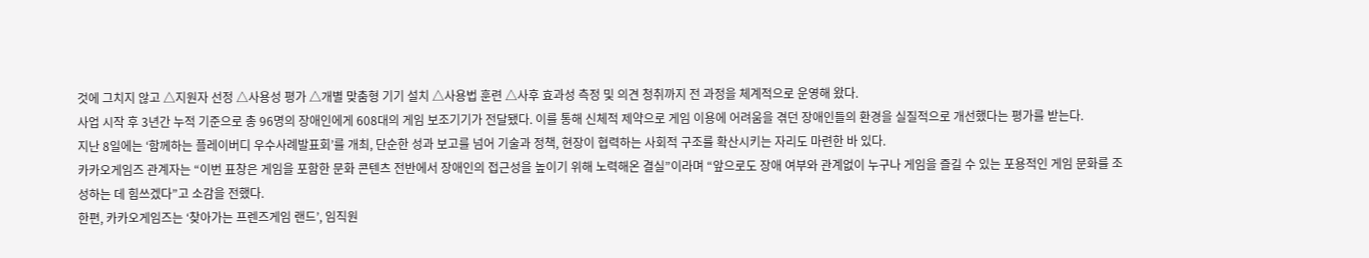것에 그치지 않고 △지원자 선정 △사용성 평가 △개별 맞춤형 기기 설치 △사용법 훈련 △사후 효과성 측정 및 의견 청취까지 전 과정을 체계적으로 운영해 왔다.
사업 시작 후 3년간 누적 기준으로 총 96명의 장애인에게 608대의 게임 보조기기가 전달됐다. 이를 통해 신체적 제약으로 게임 이용에 어려움을 겪던 장애인들의 환경을 실질적으로 개선했다는 평가를 받는다.
지난 8일에는 ‘함께하는 플레이버디 우수사례발표회’를 개최, 단순한 성과 보고를 넘어 기술과 정책, 현장이 협력하는 사회적 구조를 확산시키는 자리도 마련한 바 있다.
카카오게임즈 관계자는 “이번 표창은 게임을 포함한 문화 콘텐츠 전반에서 장애인의 접근성을 높이기 위해 노력해온 결실”이라며 “앞으로도 장애 여부와 관계없이 누구나 게임을 즐길 수 있는 포용적인 게임 문화를 조성하는 데 힘쓰겠다”고 소감을 전했다.
한편, 카카오게임즈는 ‘찾아가는 프렌즈게임 랜드’, 임직원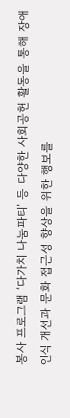봉사 프로그램 ‘다가치 나눔파티’ 등 다양한 사회공헌 활동을 통해 장애 인식 개선과 문화 접근성 향상을 위한 행보를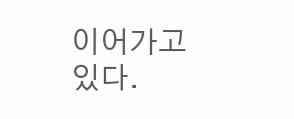이어가고 있다.